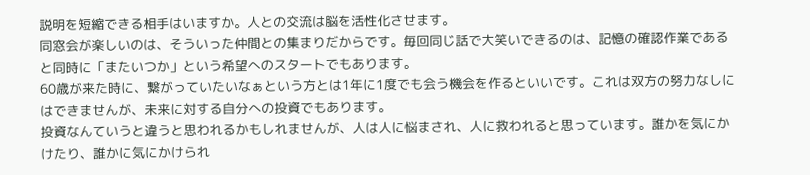説明を短縮できる相手はいますか。人との交流は脳を活性化させます。
同窓会が楽しいのは、そういった仲間との集まりだからです。毎回同じ話で大笑いできるのは、記憶の確認作業であると同時に「またいつか」という希望へのスタートでもあります。
60歳が来た時に、繋がっていたいなぁという方とは1年に1度でも会う機会を作るといいです。これは双方の努力なしにはできませんが、未来に対する自分への投資でもあります。
投資なんていうと違うと思われるかもしれませんが、人は人に悩まされ、人に救われると思っています。誰かを気にかけたり、誰かに気にかけられ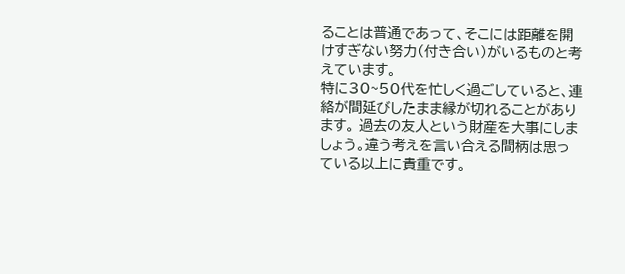ることは普通であって、そこには距離を開けすぎない努力(付き合い)がいるものと考えています。
特に30~50代を忙しく過ごしていると、連絡が間延びしたまま縁が切れることがあります。 過去の友人という財産を大事にしましょう。違う考えを言い合える間柄は思っている以上に貴重です。